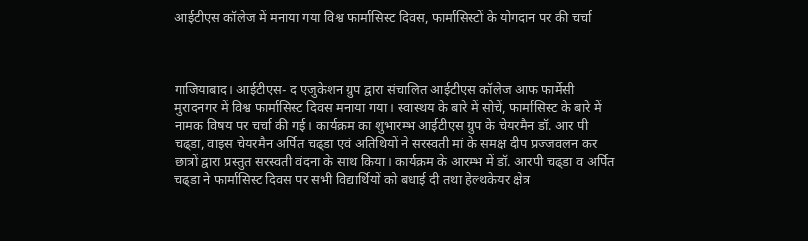आईटीएस कॉलेज में मनाया गया विश्व फार्मासिस्ट दिवस, फार्मासिस्टों के योगदान पर की चर्चा



गाजियाबाद। आईटीएस- द एजुकेशन ग्रुप द्वारा संचालित आईटीएस कॉलेज आफ फार्मेसी मुरादनगर में विश्व फार्मासिस्ट दिवस मनाया गया। स्वास्थय के बारे में सोचें, फार्मासिस्ट के बारे में नामक विषय पर चर्चा की गई। कार्यक्रम का शुभारम्भ आईटीएस ग्रुप के चेयरमैन डॉ. आर पी चढ्डा, वाइस चेयरमैन अर्पित चढ्डा एवं अतिथियों ने सरस्वती मां के समक्ष दीप प्रज्जवलन कर छात्रों द्वारा प्रस्तुत सरस्वती वंदना के साथ किया। कार्यक्रम के आरम्भ में डॉ. आरपी चढ्डा व अर्पित चढ्डा ने फार्मासिस्ट दिवस पर सभी विद्यार्थियों को बधाई दी तथा हेल्थकेयर क्षेत्र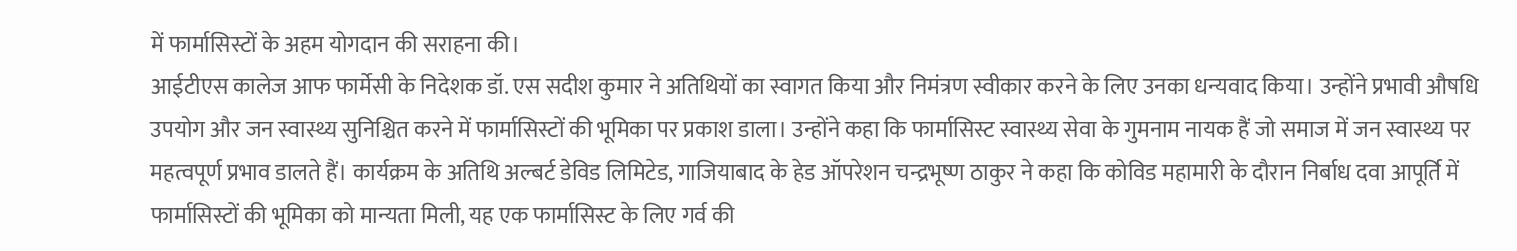में फार्मासिस्टों के अहम योगदान की सराहना की।
आईटीएस कालेज आफ फार्मेसी के निदेशक डॉ. एस सदीश कुमार ने अतिथियों का स्वागत किया और निमंत्रण स्वीकार करने के लिए उनका धन्यवाद किया। उन्होंने प्रभावी औषधि उपयोग और जन स्वास्थ्य सुनिश्चित करने में फार्मासिस्टों की भूमिका पर प्रकाश डाला। उन्होंने कहा कि फार्मासिस्ट स्वास्थ्य सेवा के गुमनाम नायक हैं जो समाज में जन स्वास्थ्य पर महत्वपूर्ण प्रभाव डालते हैं। कार्यक्रम के अतिथि अल्बर्ट डेविड लिमिटेड, गाजियाबाद के हेड ऑपरेशन चन्द्रभूष्ण ठाकुर ने कहा कि कोविड महामारी के दौरान निर्बाध दवा आपूर्ति में फार्मासिस्टों की भूमिका को मान्यता मिली, यह एक फार्मासिस्ट के लिए गर्व की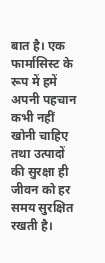बात है। एक फार्मासिस्ट के रूप में हमें अपनी पहचान कभी नहीं खोनी चाहिए तथा उत्पादों की सुरक्षा ही जीवन को हर समय सुरक्षित रखती है।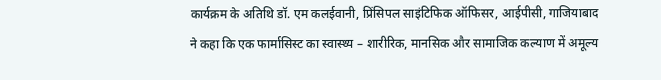कार्यक्रम के अतिथि डॉ. एम कलईवानी, प्रिंसिपल साइंटिफिक ऑफिसर, आईपीसी, गाजियाबाद ने कहा कि एक फार्मासिस्ट का स्वास्थ्य – शारीरिक, मानसिक और सामाजिक कल्याण में अमूल्य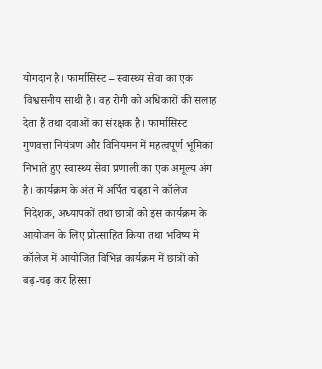योगदान है। फार्मासिस्ट – स्वास्थ्य सेवा का एक विश्वसनीय साथी है। वह रोगी को अधिकारों की सलाह देता हैं तथा दवाओं का संरक्षक है। फार्मासिस्ट गुणवत्ता नियंत्रण और विनियमन में महत्वपूर्ण भूमिका निभाते हुए स्वास्थ्य सेवा प्रणाली का एक अमूल्य अंग है। कार्यक्रम के अंत में अर्पित चढ्डा ने कॉलेज निदेशक, अध्यापकों तथा छात्रों को इस कार्यक्रम के आयोजन के लिए प्रोत्साहित किया तथा भविष्य मे कॉलेज में आयोजित विभिन्न कार्यक्रम में छात्रों को बढ़-चढ़ कर हिस्सा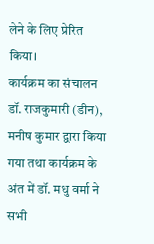लेने के लिए प्रेरित किया।
कार्यक्रम का संचालन डॉ. राजकुमारी (डीन), मनीष कुमार द्वारा किया गया तथा कार्यक्रम के अंत में डॉ. मधु वर्मा ने सभी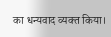का धन्यवाद व्यक्त किया।